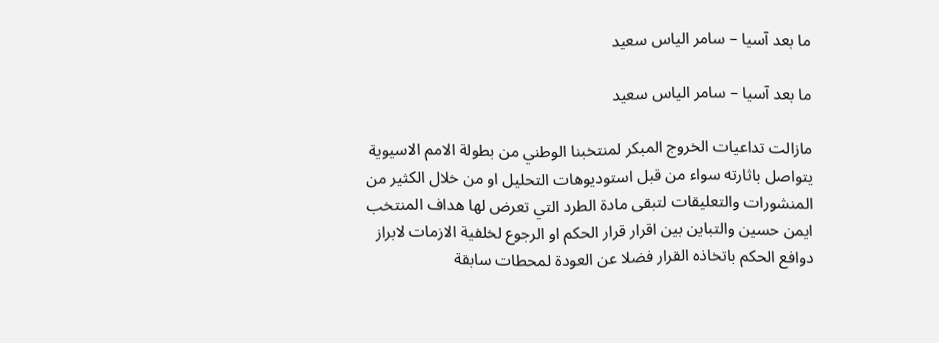ما بعد آسيا – سامر الياس سعيد

ما بعد آسيا – سامر الياس سعيد

مازالت تداعيات الخروج المبكر لمنتخبنا الوطني من بطولة الامم الاسيوية يتواصل باثارته سواء من قبل استوديوهات التحليل او من خلال الكثير من المنشورات والتعليقات لتبقى مادة الطرد التي تعرض لها هداف المنتخب ايمن حسين والتباين بين اقرار قرار الحكم او الرجوع لخلفية الازمات لابراز دوافع الحكم باتخاذه القرار فضلا عن العودة لمحطات سابقة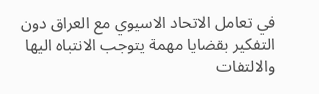في تعامل الاتحاد الاسيوي مع العراق دون التفكير بقضايا مهمة يتوجب الانتباه اليها والالتفات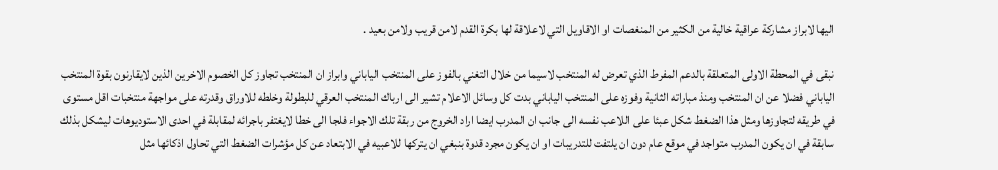اليها لابراز مشاركة عراقية خالية من الكثير من المنغصات او الاقاويل التي لاعلاقة لها بكرة القدم لامن قريب ولامن بعيد .

نبقى في المحطة الاولى المتعلقة بالدعم المفرط الذي تعرض له المنتخب لاسيما من خلال التغني بالفوز على المنتخب الياباني وابراز ان المنتخب تجاوز كل الخصوم الاخرين الذين لايقارنون بقوة المنتخب الياباني فضلا عن ان المنتخب ومنذ مباراته الثانية وفوزه على المنتخب الياباني بدت كل وسائل الاعلام تشير الى ارباك المنتخب العرقي للبطولة وخلطه للاوراق وقدرته على مواجهة منتخبات اقل مستوى في طريقه لتجاوزها ومثل هذا الضغط شكل عبئا على اللاعب نفسه الى جانب ان المدرب ايضا اراد الخروج من ربقة تلك الاجواء فلجا الى خطا لايغتفر باجرائه لمقابلة في احدى الاستوديوهات ليشكل بذلك سابقة في ان يكون المدرب متواجد في موقع عام دون ان يلتفت للتدريبات او ان يكون مجرد قدوة بنبغي ان يتركها للاعبيه في الابتعاد عن كل مؤشرات الضغط التي تحاول اذكائها مثل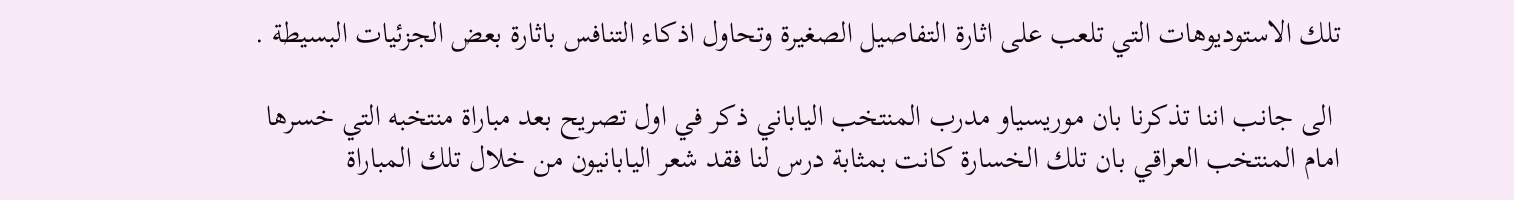تلك الاستوديوهات التي تلعب على اثارة التفاصيل الصغيرة وتحاول اذكاء التنافس باثارة بعض الجزئيات البسيطة .

 الى جانب اننا تذكرنا بان موريسياو مدرب المنتخب الياباني ذكر في اول تصريح بعد مباراة منتخبه التي خسرها امام المنتخب العراقي بان تلك الخسارة كانت بمثابة درس لنا فقد شعر اليابانيون من خلال تلك المباراة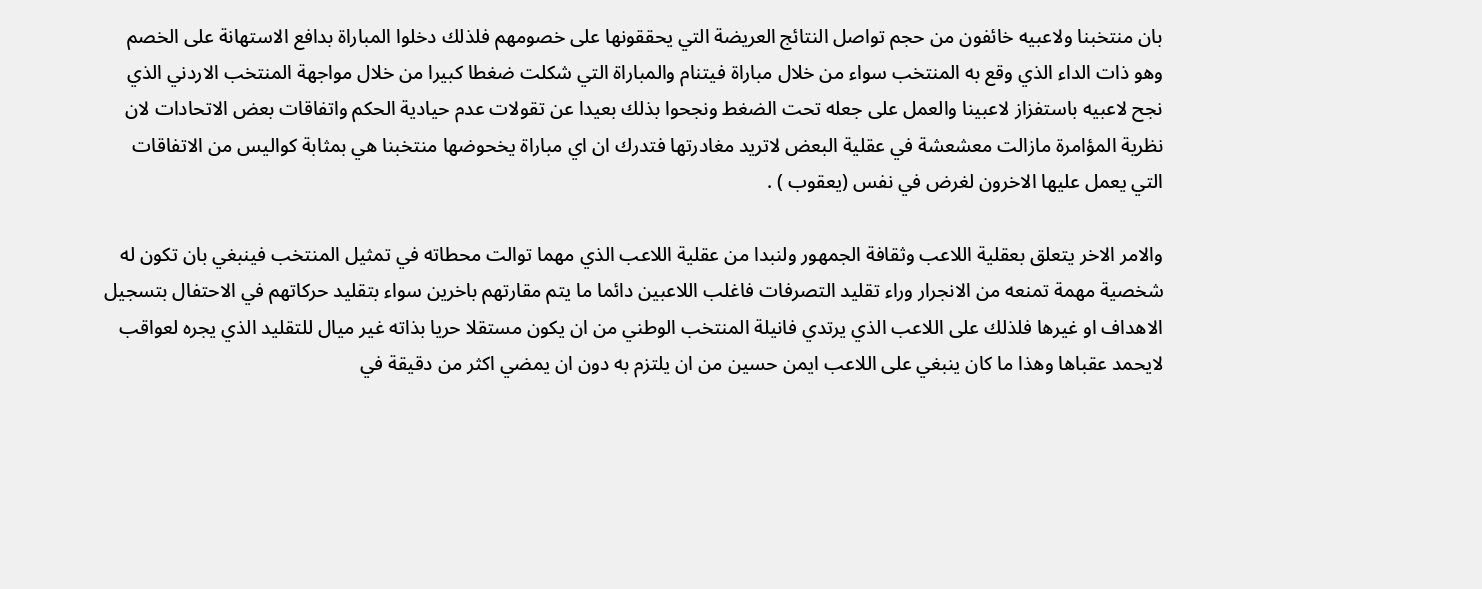بان منتخبنا ولاعبيه خائفون من حجم تواصل النتائج العريضة التي يحققونها على خصومهم فلذلك دخلوا المباراة بدافع الاستهانة على الخصم وهو ذات الداء الذي وقع به المنتخب سواء من خلال مباراة فيتنام والمباراة التي شكلت ضغطا كبيرا من خلال مواجهة المنتخب الاردني الذي نجح لاعبيه باستفزاز لاعبينا والعمل على جعله تحت الضغط ونجحوا بذلك بعيدا عن تقولات عدم حيادية الحكم واتفاقات بعض الاتحادات لان نظرية المؤامرة مازالت معشعشة في عقلية البعض لاتريد مغادرتها فتدرك ان اي مباراة يخحوضها منتخبنا هي بمثابة كواليس من الاتفاقات التي يعمل عليها الاخرون لغرض في نفس (يعقوب ) .

والامر الاخر يتعلق بعقلية اللاعب وثقافة الجمهور ولنبدا من عقلية اللاعب الذي مهما توالت محطاته في تمثيل المنتخب فينبغي بان تكون له شخصية مهمة تمنعه من الانجرار وراء تقليد التصرفات فاغلب اللاعبين دائما ما يتم مقارتهم باخرين سواء بتقليد حركاتهم في الاحتفال بتسجيل الاهداف او غيرها فلذلك على اللاعب الذي يرتدي فانيلة المنتخب الوطني من ان يكون مستقلا حريا بذاته غير ميال للتقليد الذي يجره لعواقب لايحمد عقباها وهذا ما كان ينبغي على اللاعب ايمن حسين من ان يلتزم به دون ان يمضي اكثر من دقيقة في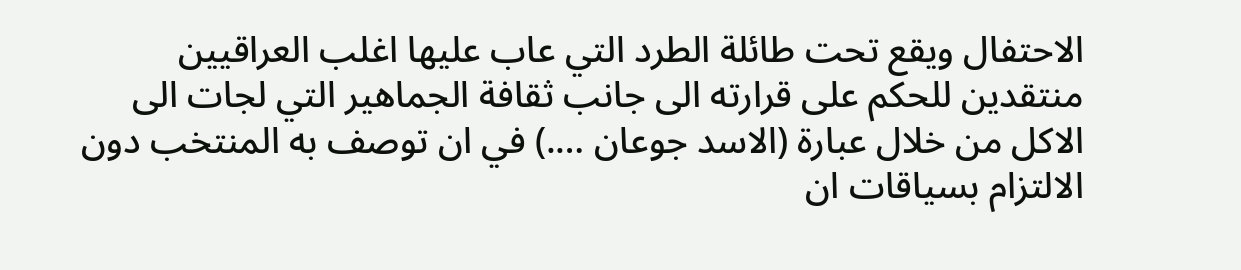الاحتفال ويقع تحت طائلة الطرد التي عاب عليها اغلب العراقيين منتقدين للحكم على قرارته الى جانب ثقافة الجماهير التي لجات الى الاكل من خلال عبارة (الاسد جوعان ….) في ان توصف به المنتخب دون الالتزام بسياقات ان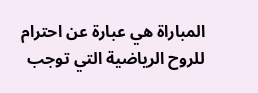المباراة هي عبارة عن احترام للروح الرياضية التي توجب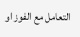التعامل مع الفوز او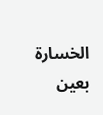الخسارة بعين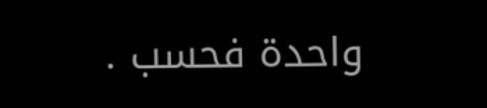واحدة فحسب .